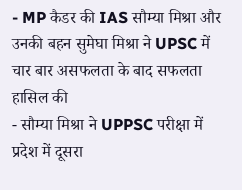- MP कैडर की IAS सौम्या मिश्रा और उनकी बहन सुमेघा मिश्रा ने UPSC में चार बार असफलता के बाद सफलता हासिल की
- सौम्या मिश्रा ने UPPSC परीक्षा में प्रदेश में दूसरा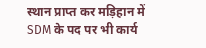स्थान प्राप्त कर मड़िहान में SDM के पद पर भी कार्य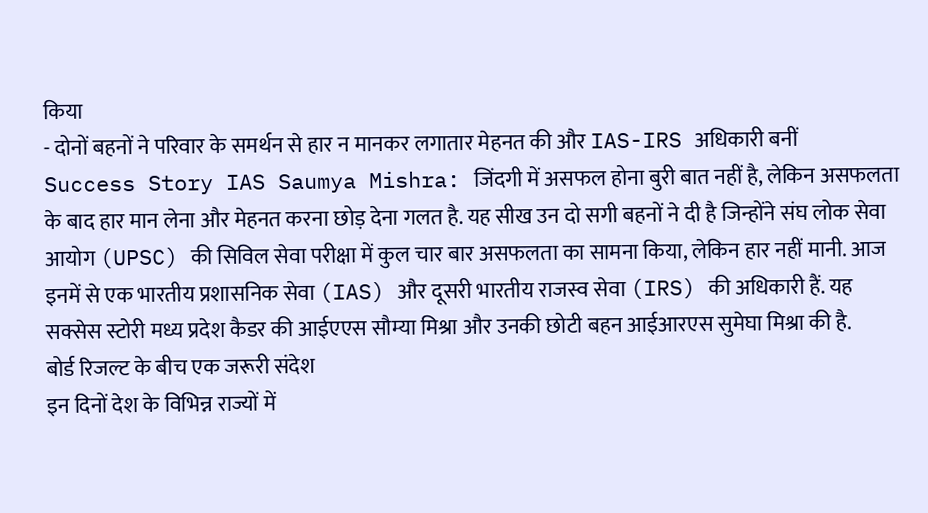किया
- दोनों बहनों ने परिवार के समर्थन से हार न मानकर लगातार मेहनत की और IAS-IRS अधिकारी बनीं
Success Story IAS Saumya Mishra: जिंदगी में असफल होना बुरी बात नहीं है, लेकिन असफलता के बाद हार मान लेना और मेहनत करना छोड़ देना गलत है. यह सीख उन दो सगी बहनों ने दी है जिन्होंने संघ लोक सेवा आयोग (UPSC) की सिविल सेवा परीक्षा में कुल चार बार असफलता का सामना किया, लेकिन हार नहीं मानी. आज इनमें से एक भारतीय प्रशासनिक सेवा (IAS) और दूसरी भारतीय राजस्व सेवा (IRS) की अधिकारी हैं. यह सक्सेस स्टोरी मध्य प्रदेश कैडर की आईएएस सौम्या मिश्रा और उनकी छोटी बहन आईआरएस सुमेघा मिश्रा की है.
बोर्ड रिजल्ट के बीच एक जरूरी संदेश
इन दिनों देश के विभिन्न राज्यों में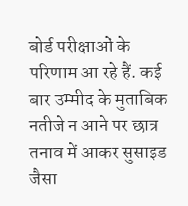बोर्ड परीक्षाओं के परिणाम आ रहे हैं. कई बार उम्मीद के मुताबिक नतीजे न आने पर छात्र तनाव में आकर सुसाइड जैसा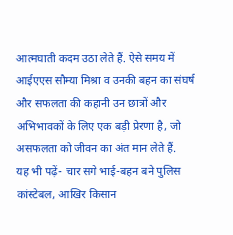आत्मघाती कदम उठा लेते हैं. ऐसे समय में आईएएस सौम्या मिश्रा व उनकी बहन का संघर्ष और सफलता की कहानी उन छात्रों और अभिभावकों के लिए एक बड़ी प्रेरणा है, जो असफलता को जीवन का अंत मान लेते हैं.
यह भी पढ़ें- चार सगे भाई-बहन बने पुलिस कांस्टेबल, आखिर किसान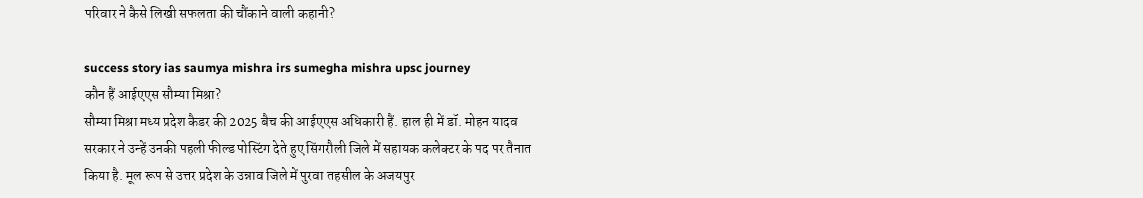परिवार ने कैसे लिखी सफलता की चौंकाने वाली कहानी?

success story ias saumya mishra irs sumegha mishra upsc journey
कौन हैं आईएएस सौम्या मिश्रा?
सौम्या मिश्रा मध्य प्रदेश कैडर की 2025 बैच की आईएएस अधिकारी हैं. हाल ही में डॉ. मोहन यादव सरकार ने उन्हें उनकी पहली फील्ड पोस्टिंग देते हुए सिंगरौली जिले में सहायक कलेक्टर के पद पर तैनात किया है. मूल रूप से उत्तर प्रदेश के उन्नाव जिले में पुरवा तहसील के अजयपुर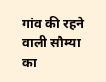गांव की रहने वाली सौम्या का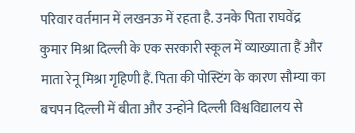परिवार वर्तमान में लखनऊ में रहता है. उनके पिता राघवेंद्र कुमार मिश्रा दिल्ली के एक सरकारी स्कूल में व्याख्याता हैं और माता रेनू मिश्रा गृहिणी हैं. पिता की पोस्टिंग के कारण सौम्या का बचपन दिल्ली में बीता और उन्होंने दिल्ली विश्वविद्यालय से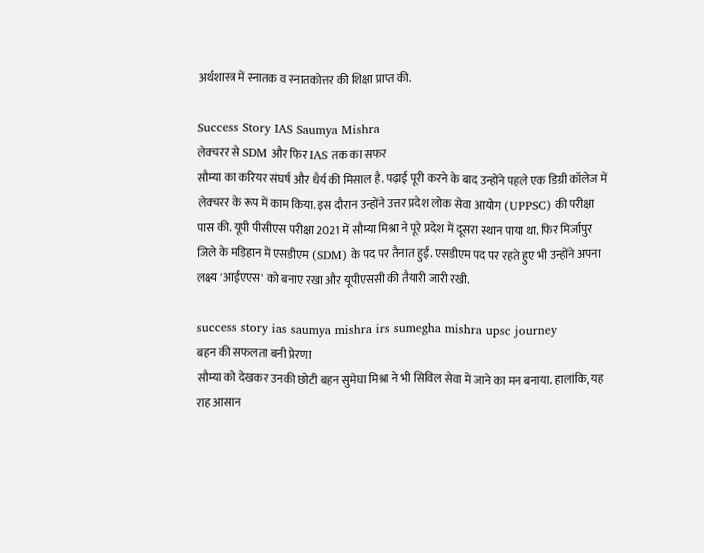अर्थशास्त्र में स्नातक व स्नातकोत्तर की शिक्षा प्राप्त की.

Success Story IAS Saumya Mishra
लेक्चरर से SDM और फिर IAS तक का सफर
सौम्या का करियर संघर्ष और धैर्य की मिसाल है. पढ़ाई पूरी करने के बाद उन्होंने पहले एक डिग्री कॉलेज में लेक्चरर के रूप में काम किया. इस दौरान उन्होंने उत्तर प्रदेश लोक सेवा आयोग (UPPSC) की परीक्षा पास की. यूपी पीसीएस परीक्षा 2021 में सौम्या मिश्रा ने पूरे प्रदेश में दूसरा स्थान पाया था. फिर मिर्जापुर जिले के मड़िहान में एसडीएम (SDM) के पद पर तैनात हुईं. एसडीएम पद पर रहते हुए भी उन्होंने अपना लक्ष्य 'आईएएस' को बनाए रखा और यूपीएससी की तैयारी जारी रखी.

success story ias saumya mishra irs sumegha mishra upsc journey
बहन की सफलता बनी प्रेरणा
सौम्या को देखकर उनकी छोटी बहन सुमेघा मिश्रा ने भी सिविल सेवा में जाने का मन बनाया. हालांकि, यह राह आसान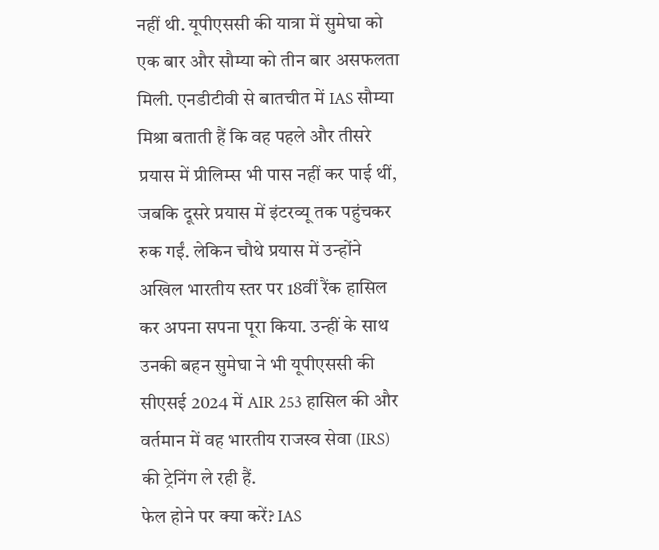नहीं थी. यूपीएससी की यात्रा में सुमेघा को एक बार और सौम्या को तीन बार असफलता मिली. एनडीटीवी से बातचीत में IAS सौम्या मिश्रा बताती हैं कि वह पहले और तीसरे प्रयास में प्रीलिम्स भी पास नहीं कर पाई थीं, जबकि दूसरे प्रयास में इंटरव्यू तक पहुंचकर रुक गईं. लेकिन चौथे प्रयास में उन्होंने अखिल भारतीय स्तर पर 18वीं रैंक हासिल कर अपना सपना पूरा किया. उन्हीं के साथ उनकी बहन सुमेघा ने भी यूपीएससी की सीएसई 2024 में AIR 253 हासिल की और वर्तमान में वह भारतीय राजस्व सेवा (IRS) की ट्रेनिंग ले रही हैं.
फेल होने पर क्या करें? IAS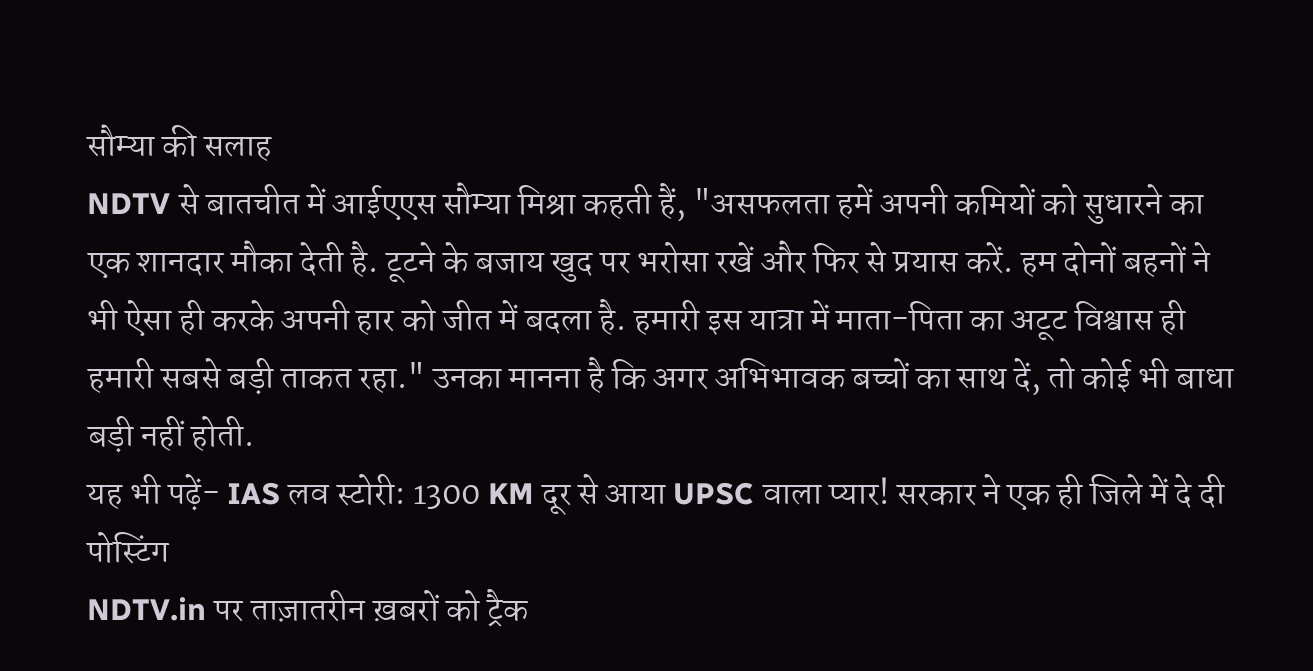सौम्या की सलाह
NDTV से बातचीत में आईएएस सौम्या मिश्रा कहती हैं, "असफलता हमें अपनी कमियों को सुधारने का एक शानदार मौका देती है. टूटने के बजाय खुद पर भरोसा रखें और फिर से प्रयास करें. हम दोनों बहनों ने भी ऐसा ही करके अपनी हार को जीत में बदला है. हमारी इस यात्रा में माता-पिता का अटूट विश्वास ही हमारी सबसे बड़ी ताकत रहा." उनका मानना है कि अगर अभिभावक बच्चों का साथ दें, तो कोई भी बाधा बड़ी नहीं होती.
यह भी पढ़ें- IAS लव स्टोरी: 1300 KM दूर से आया UPSC वाला प्यार! सरकार ने एक ही जिले में दे दी पोस्टिंग
NDTV.in पर ताज़ातरीन ख़बरों को ट्रैक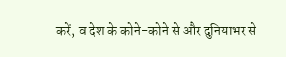करें, व देश के कोने-कोने से और दुनियाभर से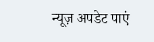न्यूज़ अपडेट पाएं